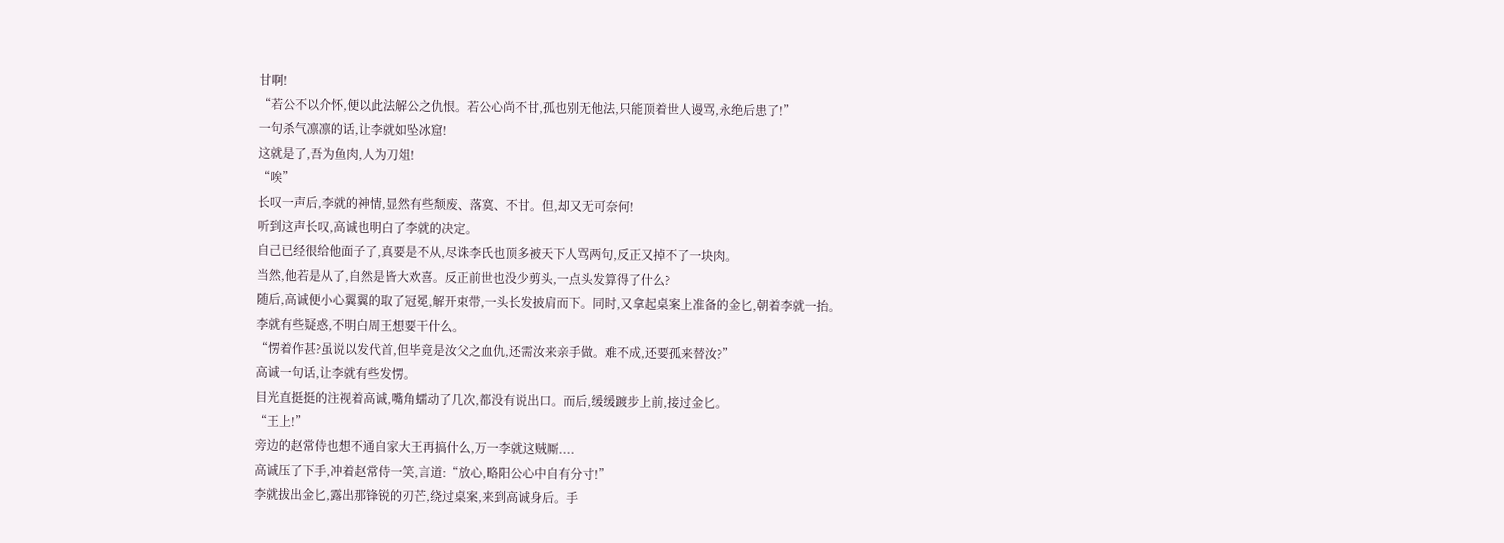甘啊!
“若公不以介怀,便以此法解公之仇恨。若公心尚不甘,孤也别无他法,只能顶着世人谩骂,永绝后患了!”
一句杀气凛凛的话,让李就如坠冰窟!
这就是了,吾为鱼肉,人为刀俎!
“唉”
长叹一声后,李就的神情,显然有些颓废、落寞、不甘。但,却又无可奈何!
听到这声长叹,高诚也明白了李就的决定。
自己已经很给他面子了,真要是不从,尽诛李氏也顶多被天下人骂两句,反正又掉不了一块肉。
当然,他若是从了,自然是皆大欢喜。反正前世也没少剪头,一点头发算得了什么?
随后,高诚便小心翼翼的取了冠冕,解开束带,一头长发披肩而下。同时,又拿起桌案上准备的金匕,朝着李就一抬。
李就有些疑惑,不明白周王想要干什么。
“愣着作甚?虽说以发代首,但毕竟是汝父之血仇,还需汝来亲手做。难不成,还要孤来替汝?”
高诚一句话,让李就有些发愣。
目光直挺挺的注视着高诚,嘴角蠕动了几次,都没有说出口。而后,缓缓踱步上前,接过金匕。
“王上!”
旁边的赵常侍也想不通自家大王再搞什么,万一李就这贼厮....
高诚压了下手,冲着赵常侍一笑,言道:“放心,略阳公心中自有分寸!”
李就拔出金匕,露出那锋锐的刃芒,绕过桌案,来到高诚身后。手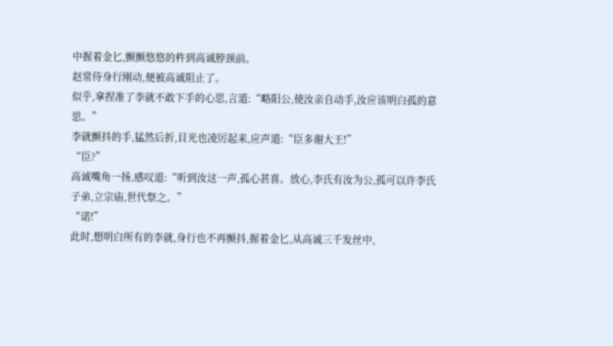中握着金匕,颤颤悠悠的杵到高诚脖颈前。
赵常侍身行刚动,便被高诚阻止了。
似乎,拿捏准了李就不敢下手的心思,言道:“略阳公,使汝亲自动手,汝应该明白孤的意思。”
李就颤抖的手,猛然后折,目光也凌厉起来,应声道:“臣多谢大王!”
“臣?”
高诚嘴角一扬,感叹道:“听到汝这一声,孤心甚喜。放心,李氏有汝为公,孤可以许李氏子弟,立宗庙,世代祭之。”
“诺!”
此时,想明白所有的李就,身行也不再颤抖,握着金匕,从高诚三千发丝中,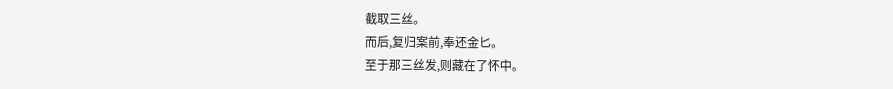截取三丝。
而后,复归案前,奉还金匕。
至于那三丝发,则藏在了怀中。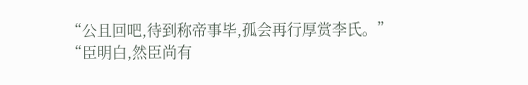“公且回吧,待到称帝事毕,孤会再行厚赏李氏。”
“臣明白,然臣尚有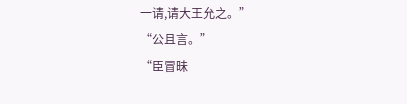一请,请大王允之。”
“公且言。”
“臣冒昧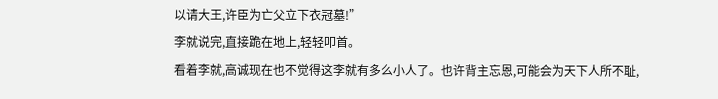以请大王,许臣为亡父立下衣冠墓!”
李就说完,直接跪在地上,轻轻叩首。
看着李就,高诚现在也不觉得这李就有多么小人了。也许背主忘恩,可能会为天下人所不耻,